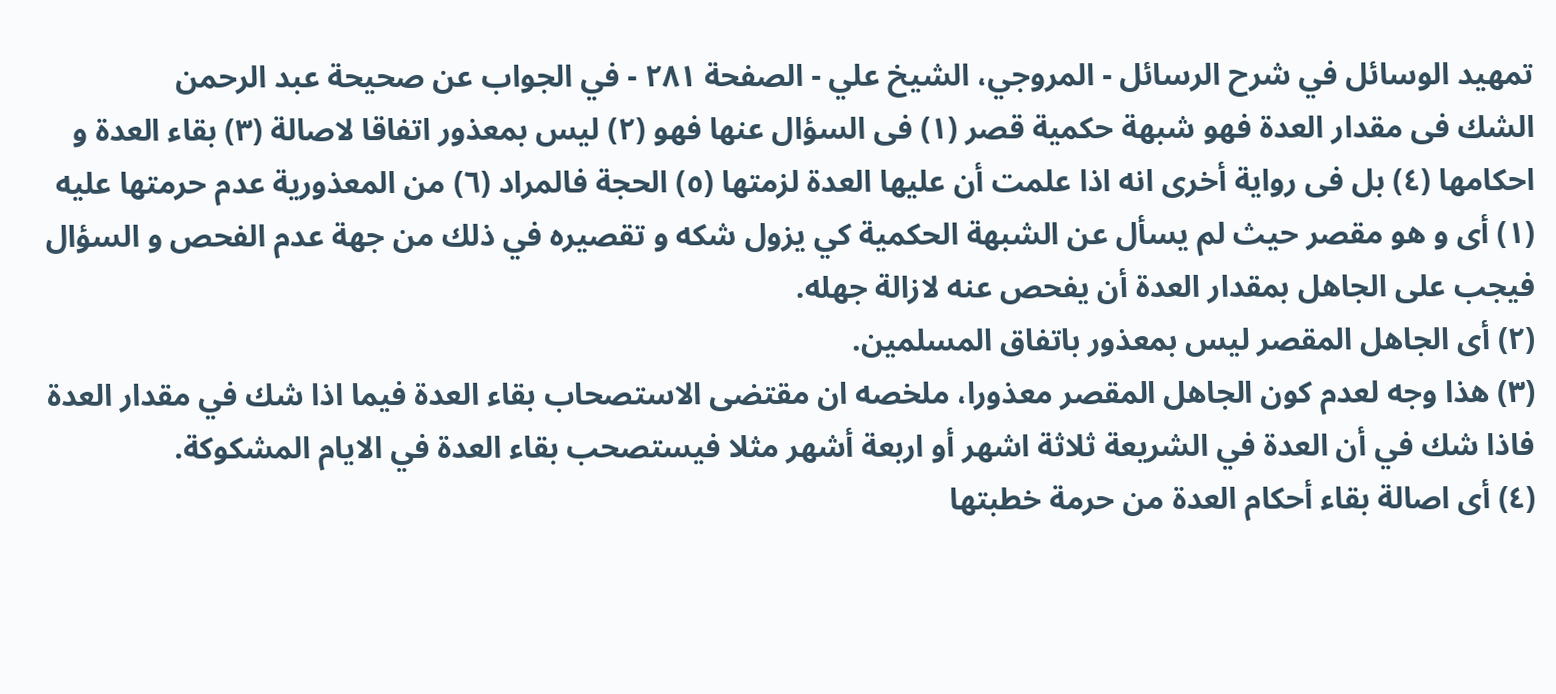تمهيد الوسائل في شرح الرسائل - المروجي، الشيخ علي - الصفحة ٢٨١ - في الجواب عن صحيحة عبد الرحمن
الشك فى مقدار العدة فهو شبهة حكمية قصر (١) فى السؤال عنها فهو (٢) ليس بمعذور اتفاقا لاصالة (٣) بقاء العدة و احكامها (٤) بل فى رواية أخرى انه اذا علمت أن عليها العدة لزمتها (٥) الحجة فالمراد (٦) من المعذورية عدم حرمتها عليه
(١) أى و هو مقصر حيث لم يسأل عن الشبهة الحكمية كي يزول شكه و تقصيره في ذلك من جهة عدم الفحص و السؤال فيجب على الجاهل بمقدار العدة أن يفحص عنه لازالة جهله.
(٢) أى الجاهل المقصر ليس بمعذور باتفاق المسلمين.
(٣) هذا وجه لعدم كون الجاهل المقصر معذورا، ملخصه ان مقتضى الاستصحاب بقاء العدة فيما اذا شك في مقدار العدة فاذا شك في أن العدة في الشريعة ثلاثة اشهر أو اربعة أشهر مثلا فيستصحب بقاء العدة في الايام المشكوكة.
(٤) أى اصالة بقاء أحكام العدة من حرمة خطبتها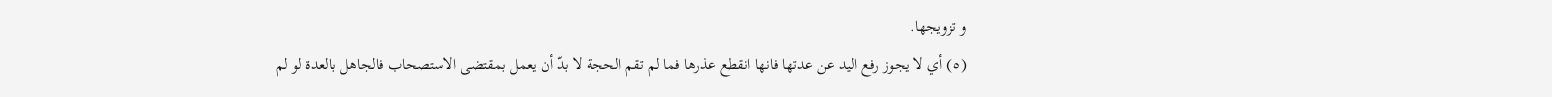و تزويجها.
(٥) أي لا يجوز رفع اليد عن عدتها فانها انقطع عذرها فما لم تقم الحجة لا بدّ أن يعمل بمقتضى الاستصحاب فالجاهل بالعدة لو لم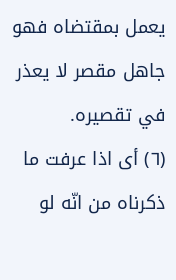يعمل بمقتضاه فهو جاهل مقصر لا يعذر في تقصيره.
(٦) أى اذا عرفت ما ذكرناه من انّه لو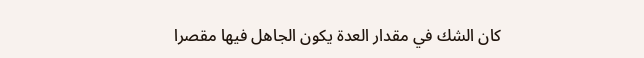كان الشك في مقدار العدة يكون الجاهل فيها مقصرا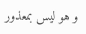و هو ليس بمعذور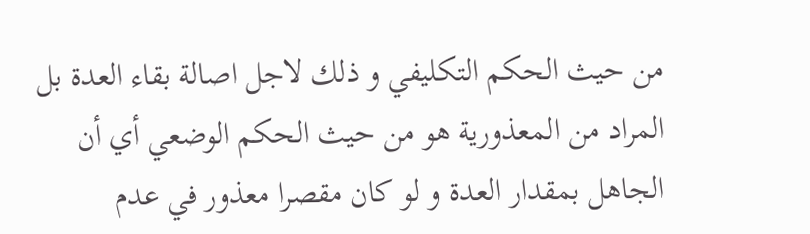من حيث الحكم التكليفي و ذلك لاجل اصالة بقاء العدة بل المراد من المعذورية هو من حيث الحكم الوضعي أي أن الجاهل بمقدار العدة و لو كان مقصرا معذور في عدم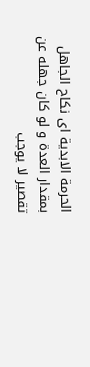الحرمة الابدية اى نكاح الجاهل بمقدار العدة و لو كان جهله عن تقصير لا يوجب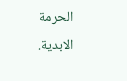الحرمة الابدية.